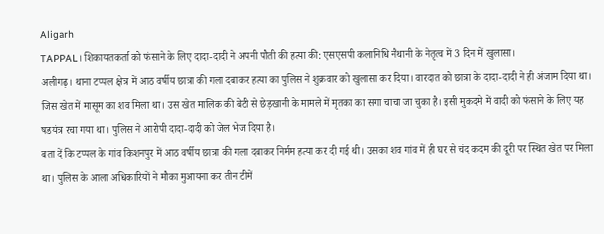Aligarh
TAPPAL। शिकायतकर्ता को फंसाने के लिए दादा-दादी ने अपनी पौती की हत्या की: एसएसपी कलानिधि नैथानी के नेतृत्व में 3 दिन में खुलासा।
अलीगढ़। थाना टप्पल क्षेत्र में आठ वर्षीय छात्रा की गला दबाकर हत्या का पुलिस ने शुक्रवार को खुलासा कर दिया। वारदात को छात्रा के दादा-दादी ने ही अंजाम दिया था। जिस खेत में मासूम का शव मिला था। उस खेत मालिक की बेटी से छेड़खानी के मामले में मृतका का सगा चाचा जा चुका है। इसी मुकदमे में वादी को फंसाने के लिए यह षडयंत्र रचा गया था। पुलिस ने आरोपी दादा-दादी को जेल भेज दिया है।
बता दें कि टप्पल के गांव किशनपुर में आठ वर्षीय छात्रा की गला दबाकर निर्मम हत्या कर दी गई थी। उसका शव गांव में ही घर से चंद कदम की दूरी पर स्थित खेत पर मिला था। पुलिस के आला अधिकारियों ने मौका मुआयना कर तीन टीमें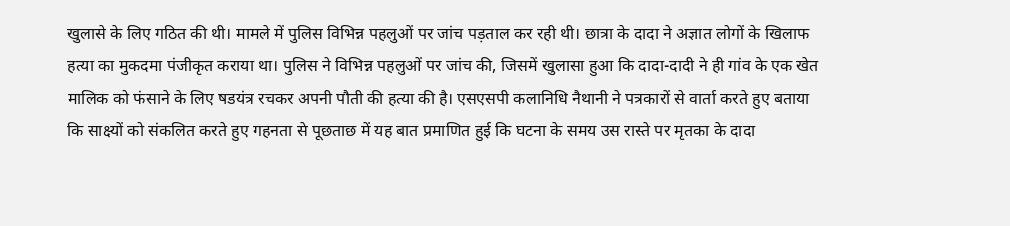खुलासे के लिए गठित की थी। मामले में पुलिस विभिन्न पहलुओं पर जांच पड़ताल कर रही थी। छात्रा के दादा ने अज्ञात लोगों के खिलाफ हत्या का मुकदमा पंजीकृत कराया था। पुलिस ने विभिन्न पहलुओं पर जांच की, जिसमें खुलासा हुआ कि दादा-दादी ने ही गांव के एक खेत मालिक को फंसाने के लिए षडयंत्र रचकर अपनी पौती की हत्या की है। एसएसपी कलानिधि नैथानी ने पत्रकारों से वार्ता करते हुए बताया कि साक्ष्यों को संकलित करते हुए गहनता से पूछताछ में यह बात प्रमाणित हुई कि घटना के समय उस रास्ते पर मृतका के दादा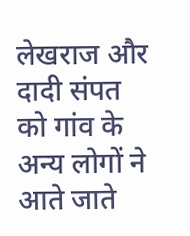लेखराज और दादी संपत को गांव के अन्य लोगों ने आते जाते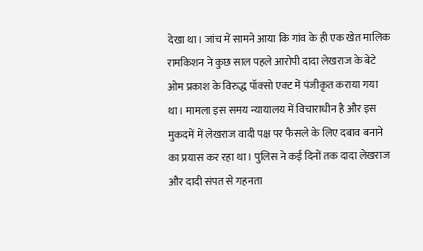देखा था। जांच में सामने आया कि गांव के ही एक खेत मालिक रामकिशन ने कुछ साल पहले आरोपी दादा लेखराज के बेटे ओम प्रकाश के विरुद्ध पॉक्सो एक्ट में पंजीकृत कराया गया था। मामला इस समय न्यायालय में विचाराधीन है और इस मुकदमें में लेखराज वादी पक्ष पर फैसले के लिए दबाव बनाने का प्रयास कर रहा था। पुलिस ने कई दिनों तक दादा लेखराज और दादी संपत से गहनता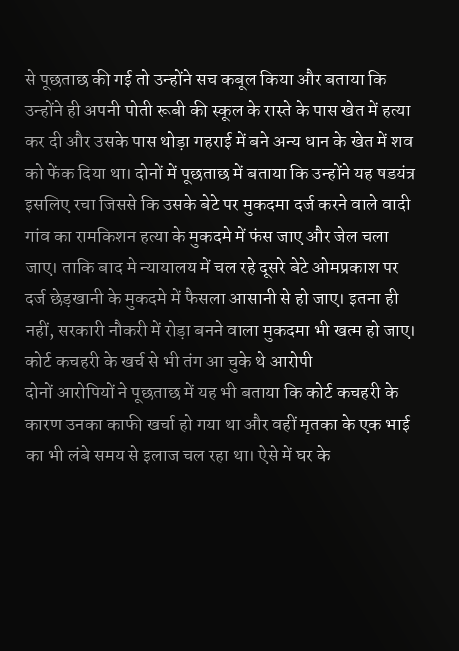से पूछताछ की गई तो उन्होंने सच कबूल किया और बताया कि उन्होंने ही अपनी पोती रूबी की स्कूल के रास्ते के पास खेत में हत्या कर दी और उसके पास थोड़ा गहराई में बने अन्य धान के खेत में शव को फेंक दिया था। दोनों में पूछताछ में बताया कि उन्होंने यह षडयंत्र इसलिए रचा जिससे कि उसके बेटे पर मुकदमा दर्ज करने वाले वादी गांव का रामकिशन हत्या के मुकदमे में फंस जाए और जेल चला जाए। ताकि बाद मे न्यायालय में चल रहे दूसरे बेटे ओमप्रकाश पर दर्ज छेड़खानी के मुकदमे में फैसला आसानी से हो जाए। इतना ही नहीं, सरकारी नौकरी में रोड़ा बनने वाला मुकदमा भी खत्म हो जाए।
कोर्ट कचहरी के खर्च से भी तंग आ चुके थे आरोपी
दोनों आरोपियों ने पूछताछ में यह भी बताया कि कोर्ट कचहरी के कारण उनका काफी खर्चा हो गया था और वहीं मृतका के एक भाई का भी लंबे समय से इलाज चल रहा था। ऐसे में घर के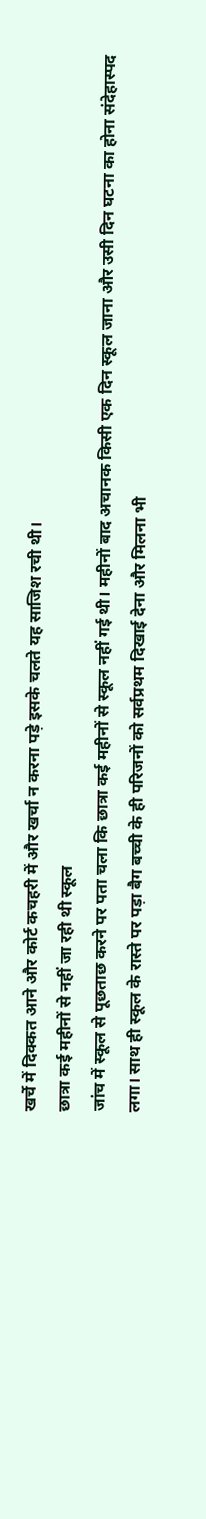खर्चे में दिक्कत आने और कोर्ट कचहरी में और खर्चा न करना पड़े इसके चलते यह साजिश रची थी।
छात्रा कई महीनों से नहीं जा रही थी स्कूल
जांच में स्कूल से पूछताछ करने पर पता चला कि छात्रा कई महीनों से स्कूल नहीं गई थी। महीनों बाद अचानक किसी एक दिन स्कूल जाना और उसी दिन घटना का होना संदेहास्पद लगा। साथ ही स्कूल के रास्ते पर पड़ा बैग बच्ची के ही परिजनों को सर्वप्रथम दिखाई देना और मिलना भी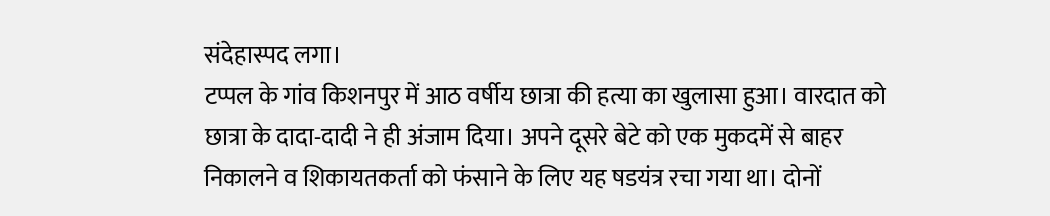संदेहास्पद लगा।
टप्पल के गांव किशनपुर में आठ वर्षीय छात्रा की हत्या का खुलासा हुआ। वारदात को छात्रा के दादा-दादी ने ही अंजाम दिया। अपने दूसरे बेटे को एक मुकदमें से बाहर निकालने व शिकायतकर्ता को फंसाने के लिए यह षडयंत्र रचा गया था। दोनों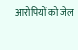आरोपियों को जेल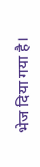भेज दिया गया है।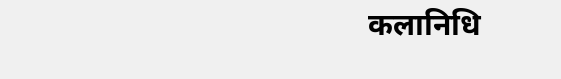कलानिधि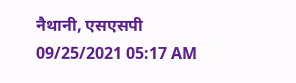नैथानी, एसएसपी
09/25/2021 05:17 AM